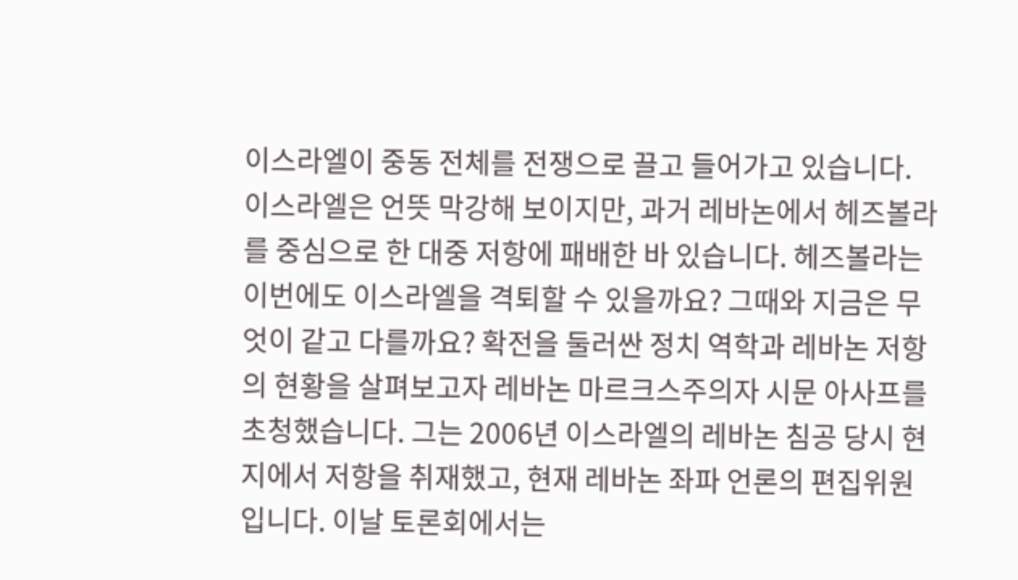이스라엘이 중동 전체를 전쟁으로 끌고 들어가고 있습니다. 이스라엘은 언뜻 막강해 보이지만, 과거 레바논에서 헤즈볼라를 중심으로 한 대중 저항에 패배한 바 있습니다. 헤즈볼라는 이번에도 이스라엘을 격퇴할 수 있을까요? 그때와 지금은 무엇이 같고 다를까요? 확전을 둘러싼 정치 역학과 레바논 저항의 현황을 살펴보고자 레바논 마르크스주의자 시문 아사프를 초청했습니다. 그는 2006년 이스라엘의 레바논 침공 당시 현지에서 저항을 취재했고, 현재 레바논 좌파 언론의 편집위원입니다. 이날 토론회에서는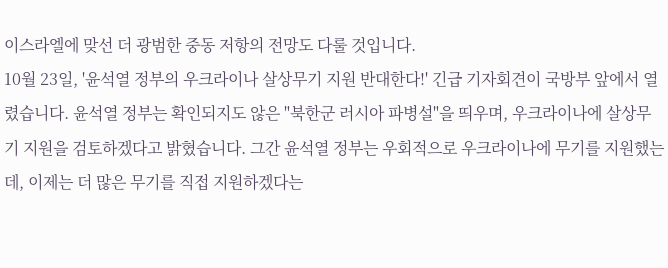이스라엘에 맞선 더 광범한 중동 저항의 전망도 다룰 것입니다.
10월 23일, '윤석열 정부의 우크라이나 살상무기 지원 반대한다!' 긴급 기자회견이 국방부 앞에서 열렸습니다. 윤석열 정부는 확인되지도 않은 "북한군 러시아 파병설"을 띄우며, 우크라이나에 살상무기 지원을 검토하겠다고 밝혔습니다. 그간 윤석열 정부는 우회적으로 우크라이나에 무기를 지원했는데, 이제는 더 많은 무기를 직접 지원하겠다는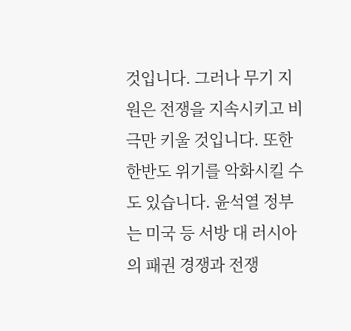것입니다. 그러나 무기 지원은 전쟁을 지속시키고 비극만 키울 것입니다. 또한 한반도 위기를 악화시킬 수도 있습니다. 윤석열 정부는 미국 등 서방 대 러시아의 패권 경쟁과 전쟁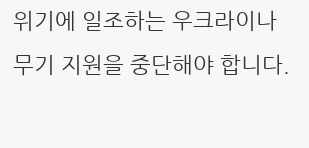위기에 일조하는 우크라이나 무기 지원을 중단해야 합니다.